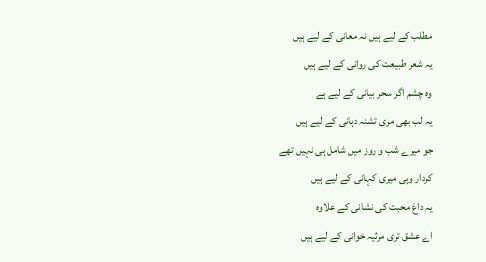مطلب کے لیے ہیں نہ معانی کے لیے ہیں
یہ شعر طبیعت کی روانی کے لیے ہیں
وہ چشم اگر سحر بیانی کے لیے ہے
یہ لب بھی مری تشنہ دہانی کے لیے ہیں
جو میرے شب و روز میں شامل ہی نہیں تھے
کردار وہی میری کہانی کے لیے ہیں
یہ داغ محبت کی نشانی کے علاوہ
اے عشق تری مرثیہ خوانی کے لیے ہیں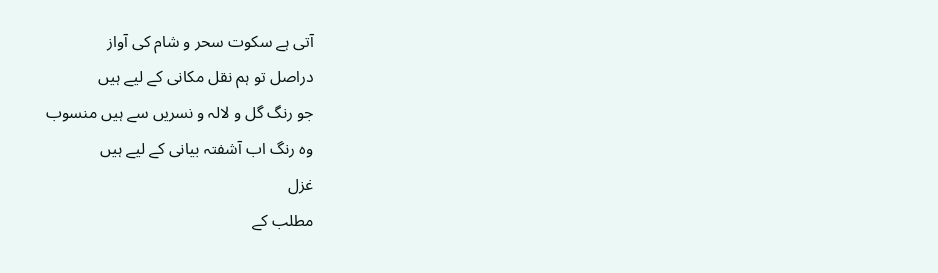آتی ہے سکوت سحر و شام کی آواز
دراصل تو ہم نقل مکانی کے لیے ہیں
جو رنگ گل و لالہ و نسریں سے ہیں منسوب
وہ رنگ اب آشفتہ بیانی کے لیے ہیں
غزل
مطلب کے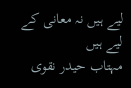لیے ہیں نہ معانی کے لیے ہیں
مہتاب حیدر نقوی